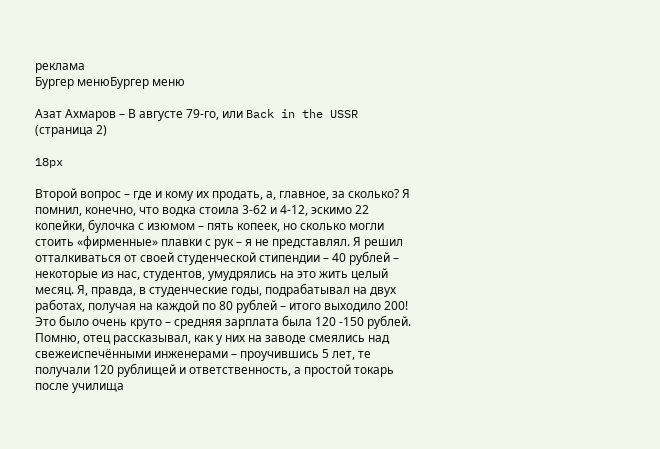реклама
Бургер менюБургер меню

Азат Ахмаров – В августе 79-го, или Back in the USSR (страница 2)

18px

Второй вопрос – где и кому их продать, а, главное, за сколько? Я помнил, конечно, что водка стоила 3-62 и 4-12, эскимо 22 копейки, булочка с изюмом – пять копеек, но сколько могли стоить «фирменные» плавки с рук – я не представлял. Я решил отталкиваться от своей студенческой стипендии – 40 рублей – некоторые из нас, студентов, умудрялись на это жить целый месяц. Я, правда, в студенческие годы, подрабатывал на двух работах, получая на каждой по 80 рублей – итого выходило 200! Это было очень круто – средняя зарплата была 120 -150 рублей. Помню, отец рассказывал, как у них на заводе смеялись над свежеиспечёнными инженерами – проучившись 5 лет, те получали 120 рублищей и ответственность, а простой токарь после училища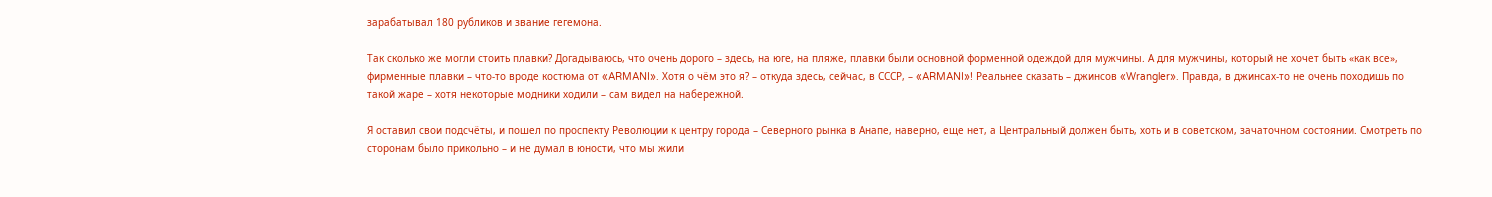зарабатывал 180 рубликов и звание гегемона.

Так сколько же могли стоить плавки? Догадываюсь, что очень дорого – здесь, на юге, на пляже, плавки были основной форменной одеждой для мужчины. А для мужчины, который не хочет быть «как все», фирменные плавки – что-то вроде костюма от «ARMANI». Хотя о чём это я? – откуда здесь, сейчас, в СССР, – «ARMANI»! Реальнее сказать – джинсов «Wrangler». Правда, в джинсах-то не очень походишь по такой жаре – хотя некоторые модники ходили – сам видел на набережной.

Я оставил свои подсчёты, и пошел по проспекту Революции к центру города – Северного рынка в Анапе, наверно, еще нет, а Центральный должен быть, хоть и в советском, зачаточном состоянии. Смотреть по сторонам было прикольно – и не думал в юности, что мы жили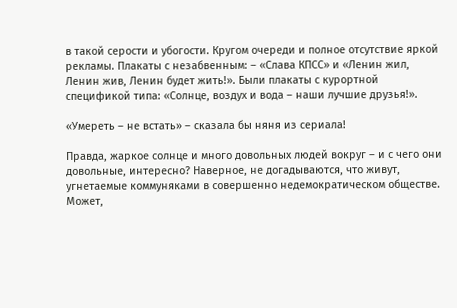в такой серости и убогости. Кругом очереди и полное отсутствие яркой рекламы. Плакаты с незабвенным: – «Слава КПСС» и «Ленин жил, Ленин жив, Ленин будет жить!». Были плакаты с курортной спецификой типа: «Солнце, воздух и вода – наши лучшие друзья!».

«Умереть – не встать» – сказала бы няня из сериала!

Правда, жаркое солнце и много довольных людей вокруг – и с чего они довольные, интересно? Наверное, не догадываются, что живут, угнетаемые коммуняками в совершенно недемократическом обществе. Может,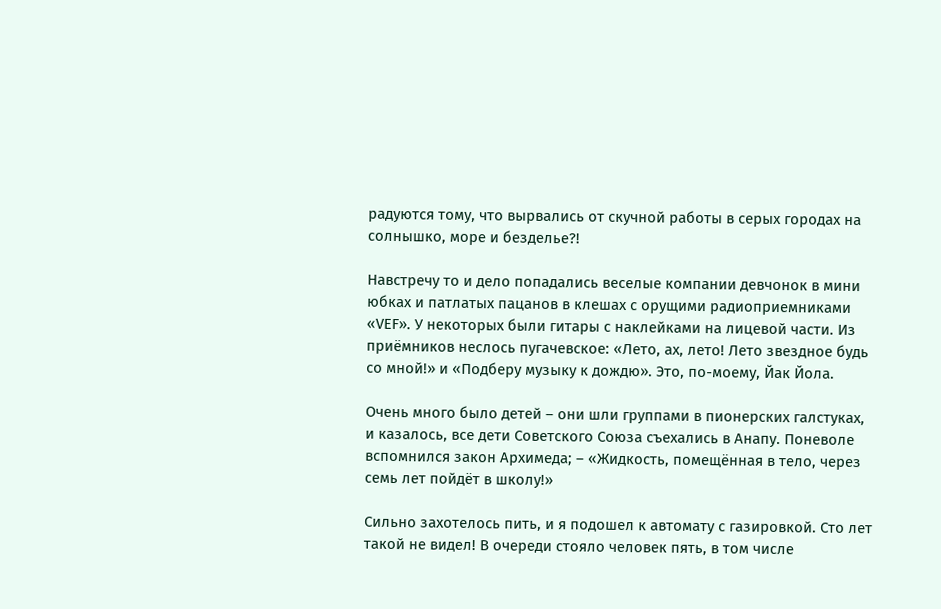радуются тому, что вырвались от скучной работы в серых городах на солнышко, море и безделье?!

Навстречу то и дело попадались веселые компании девчонок в мини юбках и патлатых пацанов в клешах с орущими радиоприемниками «VEF». У некоторых были гитары с наклейками на лицевой части. Из приёмников неслось пугачевское: «Лето, ах, лето! Лето звездное будь со мной!» и «Подберу музыку к дождю». Это, по-моему, Йак Йола.

Очень много было детей – они шли группами в пионерских галстуках, и казалось, все дети Советского Союза съехались в Анапу. Поневоле вспомнился закон Архимеда; – «Жидкость, помещённая в тело, через семь лет пойдёт в школу!»

Сильно захотелось пить, и я подошел к автомату с газировкой. Сто лет такой не видел! В очереди стояло человек пять, в том числе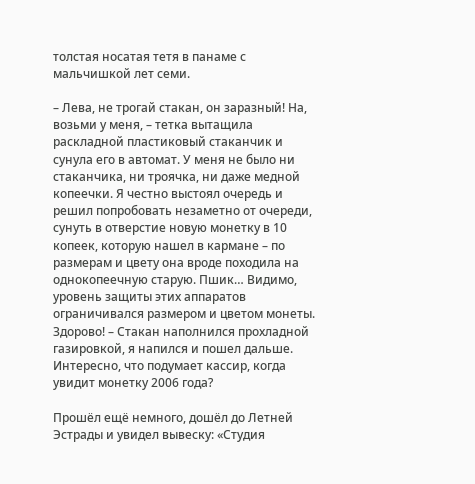толстая носатая тетя в панаме с мальчишкой лет семи.

– Лева, не трогай стакан, он заразный! На, возьми у меня, – тетка вытащила раскладной пластиковый стаканчик и сунула его в автомат. У меня не было ни стаканчика, ни троячка, ни даже медной копеечки. Я честно выстоял очередь и решил попробовать незаметно от очереди, сунуть в отверстие новую монетку в 10 копеек, которую нашел в кармане – по размерам и цвету она вроде походила на однокопеечную старую. Пшик… Видимо, уровень защиты этих аппаратов ограничивался размером и цветом монеты. Здорово! – Стакан наполнился прохладной газировкой, я напился и пошел дальше. Интересно, что подумает кассир, когда увидит монетку 2006 года?

Прошёл ещё немного, дошёл до Летней Эстрады и увидел вывеску: «Студия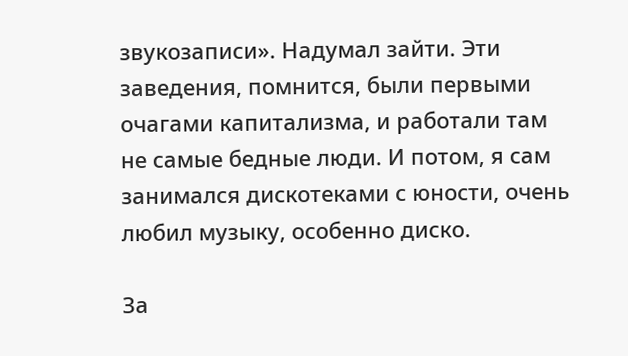звукозаписи». Надумал зайти. Эти заведения, помнится, были первыми очагами капитализма, и работали там не самые бедные люди. И потом, я сам занимался дискотеками с юности, очень любил музыку, особенно диско.

За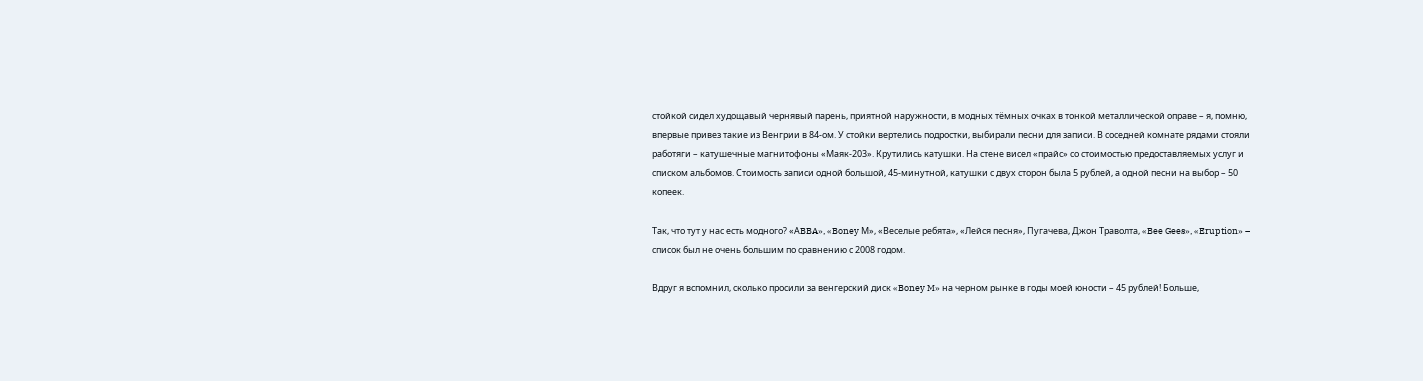стойкой сидел худощавый чернявый парень, приятной наружности, в модных тёмных очках в тонкой металлической оправе – я, помню, впервые привез такие из Венгрии в 84-ом. У стойки вертелись подростки, выбирали песни для записи. В соседней комнате рядами стояли работяги – катушечные магнитофоны «Маяк-203». Крутились катушки. На стене висел «прайс» со стоимостью предоставляемых услуг и списком альбомов. Стоимость записи одной большой, 45-минутной, катушки с двух сторон была 5 рублей, а одной песни на выбор – 50 копеек.

Так, что тут у нас есть модного? «АBBA», «Boney М», «Веселые ребята», «Лейся песня», Пугачева, Джон Траволта, «Bee Gees», «Eruption» – список был не очень большим по сравнению с 2008 годом.

Вдруг я вспомнил, сколько просили за венгерский диск «Boney M» на черном рынке в годы моей юности – 45 рублей! Больше,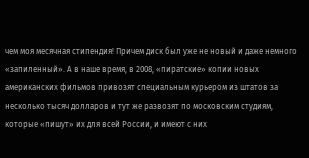чем моя месячная стипендия! Причем диск был уже не новый и даже немного «запиленный». А в наше время, в 2008, «пиратские» копии новых американских фильмов привозят специальным курьером из штатов за несколько тысяч долларов и тут же развозят по московским студиям, которые «пишут» их для всей России, и имеют с них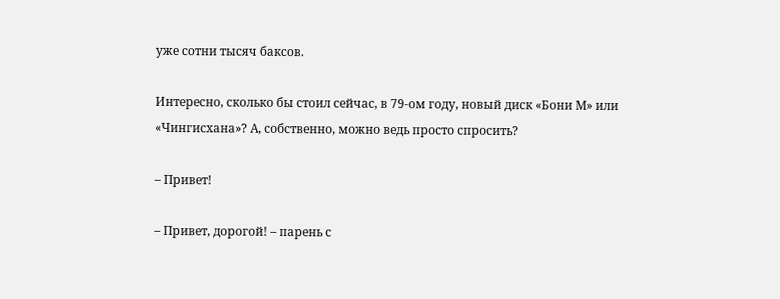уже сотни тысяч баксов.

Интересно, сколько бы стоил сейчас, в 79-ом году, новый диск «Бони М» или «Чингисхана»? А, собственно, можно ведь просто спросить?

– Привет!

– Привет, дорогой! – парень с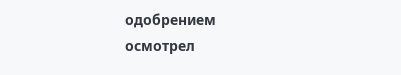одобрением осмотрел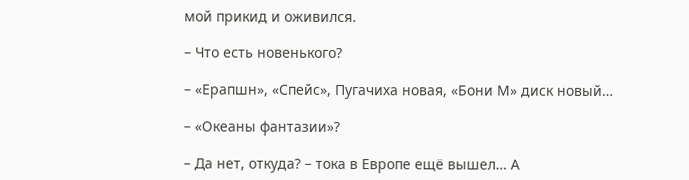мой прикид и оживился.

– Что есть новенького?

– «Ерапшн», «Спейс», Пугачиха новая, «Бони М» диск новый…

– «Океаны фантазии»?

– Да нет, откуда? – тока в Европе ещё вышел… А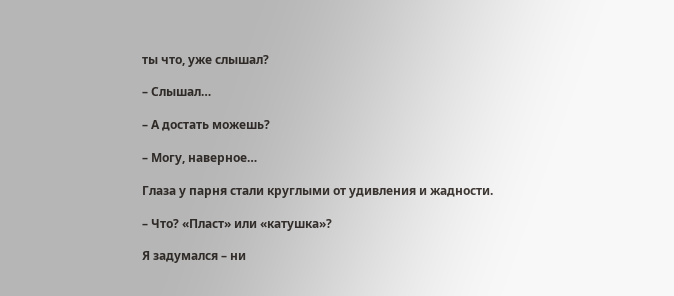ты что, уже слышал?

– Слышал…

– А достать можешь?

– Могу, наверное…

Глаза у парня стали круглыми от удивления и жадности.

– Что? «Пласт» или «катушка»?

Я задумался – ни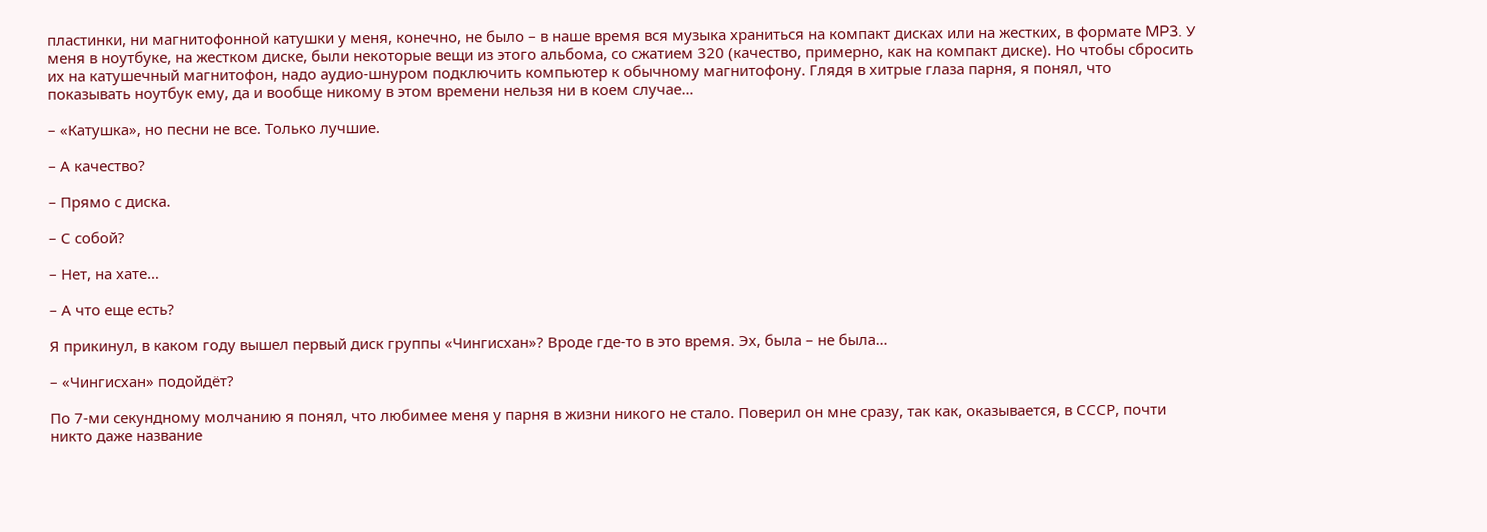пластинки, ни магнитофонной катушки у меня, конечно, не было – в наше время вся музыка храниться на компакт дисках или на жестких, в формате MP3. У меня в ноутбуке, на жестком диске, были некоторые вещи из этого альбома, со сжатием 320 (качество, примерно, как на компакт диске). Но чтобы сбросить их на катушечный магнитофон, надо аудио-шнуром подключить компьютер к обычному магнитофону. Глядя в хитрые глаза парня, я понял, что показывать ноутбук ему, да и вообще никому в этом времени нельзя ни в коем случае…

– «Катушка», но песни не все. Только лучшие.

– А качество?

– Прямо с диска.

– С собой?

– Нет, на хате…

– А что еще есть?

Я прикинул, в каком году вышел первый диск группы «Чингисхан»? Вроде где-то в это время. Эх, была – не была…

– «Чингисхан» подойдёт?

По 7-ми секундному молчанию я понял, что любимее меня у парня в жизни никого не стало. Поверил он мне сразу, так как, оказывается, в СССР, почти никто даже название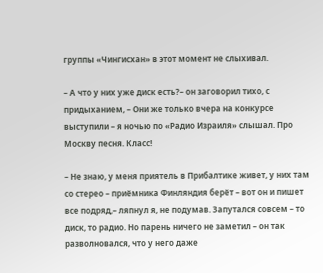группы «Чингисхан» в этот момент не слыхивал.

– А что у них уже диск есть?– он заговорил тихо, с придыханием, – Они же только вчера на конкурсе выступили – я ночью по «Радио Израиля» слышал. Про Москву песня. Класс!

– Не знаю, у меня приятель в Прибалтике живет, у них там со стерео – приёмника Финляндия берёт – вот он и пишет все подряд,– ляпнул я, не подумав. Запутался совсем – то диск, то радио. Но парень ничего не заметил – он так разволновался, что у него даже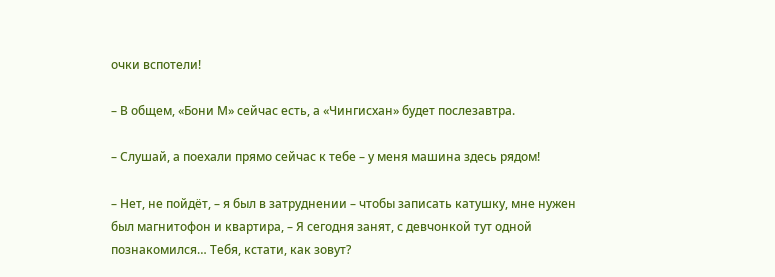очки вспотели!

– В общем, «Бони М» сейчас есть, а «Чингисхан» будет послезавтра.

– Слушай, а поехали прямо сейчас к тебе – у меня машина здесь рядом!

– Нет, не пойдёт, – я был в затруднении – чтобы записать катушку, мне нужен был магнитофон и квартира, – Я сегодня занят, с девчонкой тут одной познакомился… Тебя, кстати, как зовут?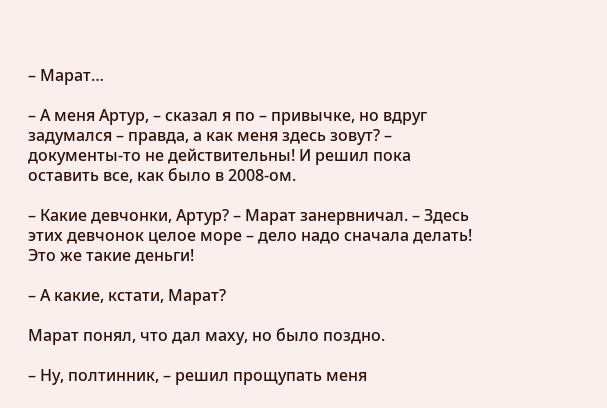– Марат…

– А меня Артур, – сказал я по – привычке, но вдруг задумался – правда, а как меня здесь зовут? – документы-то не действительны! И решил пока оставить все, как было в 2008-ом.

– Какие девчонки, Артур? – Марат занервничал. – Здесь этих девчонок целое море – дело надо сначала делать! Это же такие деньги!

– А какие, кстати, Марат?

Марат понял, что дал маху, но было поздно.

– Ну, полтинник, – решил прощупать меня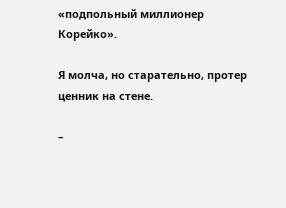«подпольный миллионер Корейко».

Я молча, но старательно, протер ценник на стене.

–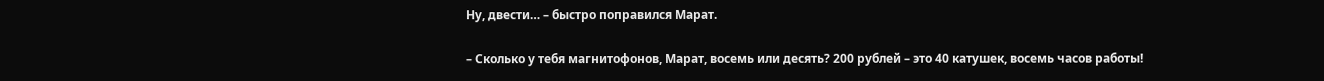Ну, двести… – быстро поправился Марат.

– Сколько у тебя магнитофонов, Марат, восемь или десять? 200 рублей – это 40 катушек, восемь часов работы!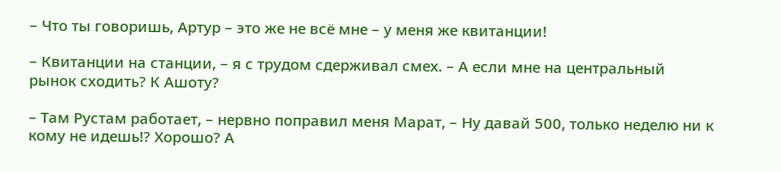– Что ты говоришь, Артур – это же не всё мне – у меня же квитанции!

– Квитанции на станции, – я с трудом сдерживал смех. – А если мне на центральный рынок сходить? К Ашоту?

– Там Рустам работает, – нервно поправил меня Марат, – Ну давай 500, только неделю ни к кому не идешь!? Хорошо? А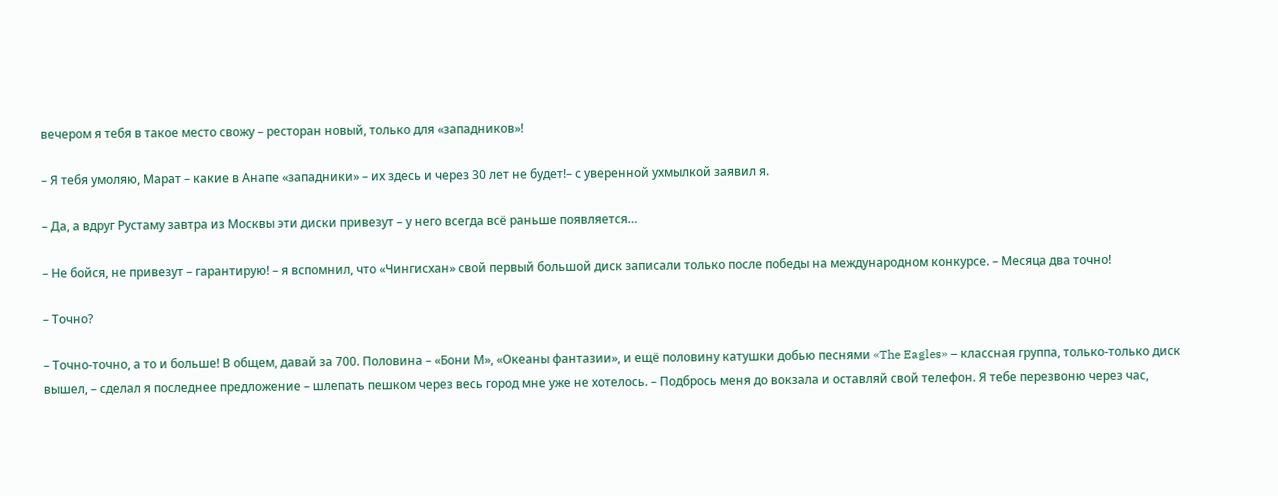вечером я тебя в такое место свожу – ресторан новый, только для «западников»!

– Я тебя умоляю, Марат – какие в Анапе «западники» – их здесь и через 30 лет не будет!– с уверенной ухмылкой заявил я.

– Да, а вдруг Рустаму завтра из Москвы эти диски привезут – у него всегда всё раньше появляется…

– Не бойся, не привезут – гарантирую! – я вспомнил, что «Чингисхан» свой первый большой диск записали только после победы на международном конкурсе. – Месяца два точно!

– Точно?

– Точно-точно, а то и больше! В общем, давай за 700. Половина – «Бони М», «Океаны фантазии», и ещё половину катушки добью песнями «The Eagles» – классная группа, только-только диск вышел, – сделал я последнее предложение – шлепать пешком через весь город мне уже не хотелось. – Подбрось меня до вокзала и оставляй свой телефон. Я тебе перезвоню через час,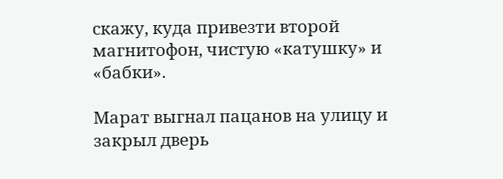скажу, куда привезти второй магнитофон, чистую «катушку» и «бабки».

Марат выгнал пацанов на улицу и закрыл дверь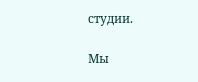студии.

Мы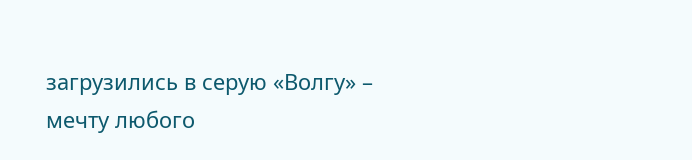загрузились в серую «Волгу» – мечту любого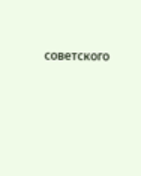советского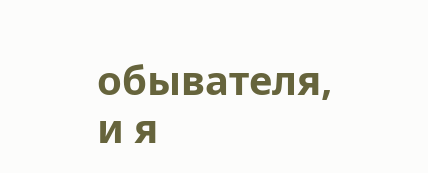обывателя, и я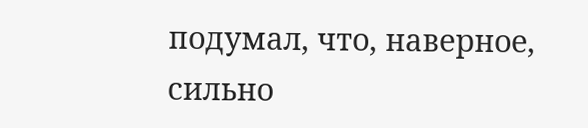подумал, что, наверное, сильно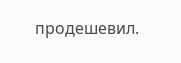продешевил.